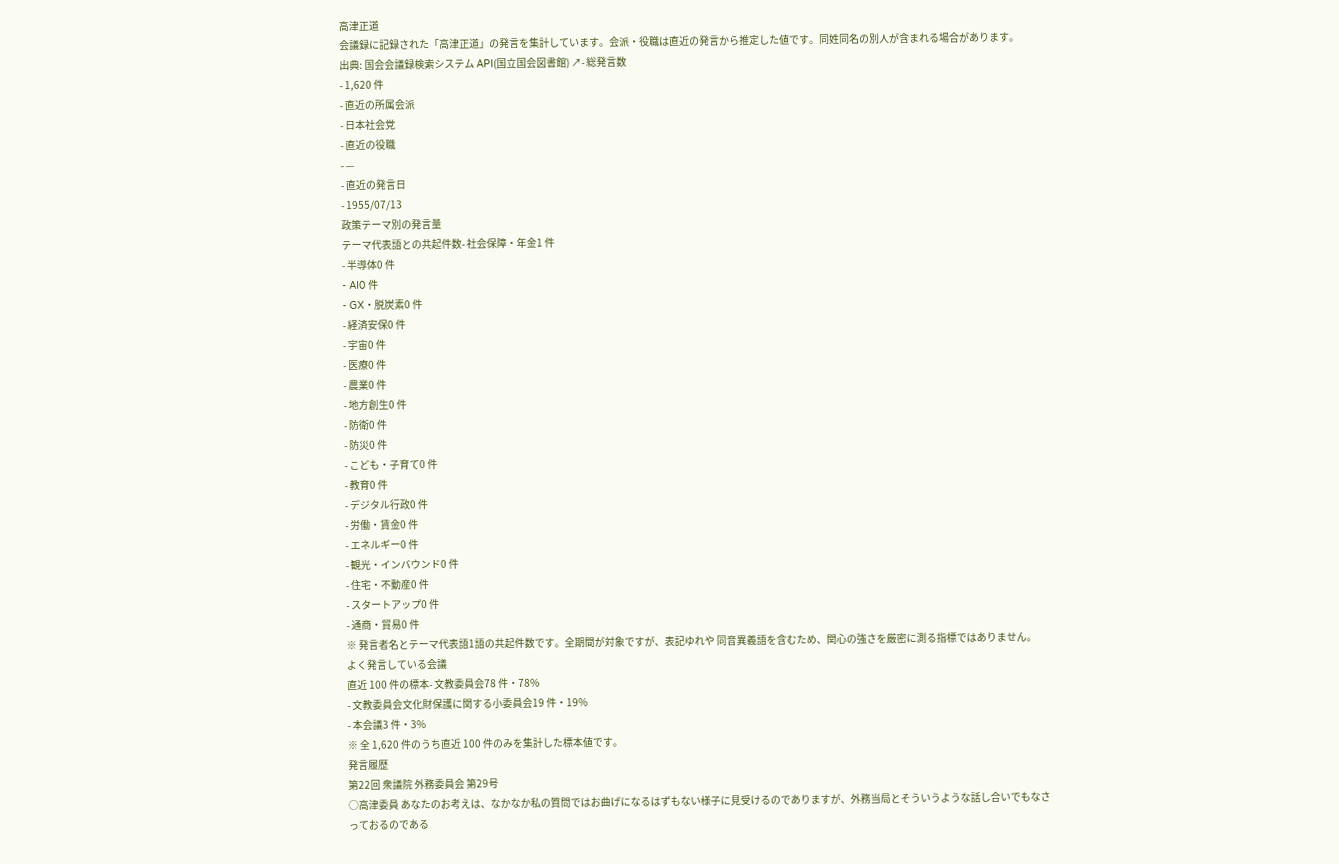高津正道
会議録に記録された「高津正道」の発言を集計しています。会派・役職は直近の発言から推定した値です。同姓同名の別人が含まれる場合があります。
出典: 国会会議録検索システム API(国立国会図書館) ↗- 総発言数
- 1,620 件
- 直近の所属会派
- 日本社会党
- 直近の役職
- —
- 直近の発言日
- 1955/07/13
政策テーマ別の発言量
テーマ代表語との共起件数- 社会保障・年金1 件
- 半導体0 件
- AI0 件
- GX・脱炭素0 件
- 経済安保0 件
- 宇宙0 件
- 医療0 件
- 農業0 件
- 地方創生0 件
- 防衛0 件
- 防災0 件
- こども・子育て0 件
- 教育0 件
- デジタル行政0 件
- 労働・賃金0 件
- エネルギー0 件
- 観光・インバウンド0 件
- 住宅・不動産0 件
- スタートアップ0 件
- 通商・貿易0 件
※ 発言者名とテーマ代表語1語の共起件数です。全期間が対象ですが、表記ゆれや 同音異義語を含むため、関心の強さを厳密に測る指標ではありません。
よく発言している会議
直近 100 件の標本- 文教委員会78 件・78%
- 文教委員会文化財保護に関する小委員会19 件・19%
- 本会議3 件・3%
※ 全 1,620 件のうち直近 100 件のみを集計した標本値です。
発言履歴
第22回 衆議院 外務委員会 第29号
○高津委員 あなたのお考えは、なかなか私の質問ではお曲げになるはずもない様子に見受けるのでありますが、外務当局とそういうような話し合いでもなさっておるのである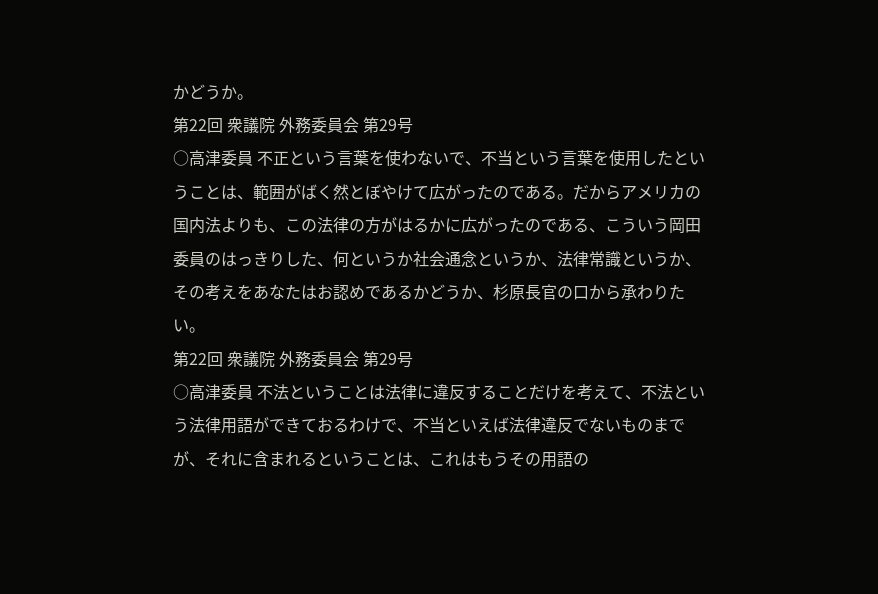かどうか。
第22回 衆議院 外務委員会 第29号
○高津委員 不正という言葉を使わないで、不当という言葉を使用したということは、範囲がばく然とぼやけて広がったのである。だからアメリカの国内法よりも、この法律の方がはるかに広がったのである、こういう岡田委員のはっきりした、何というか社会通念というか、法律常識というか、その考えをあなたはお認めであるかどうか、杉原長官の口から承わりたい。
第22回 衆議院 外務委員会 第29号
○高津委員 不法ということは法律に違反することだけを考えて、不法という法律用語ができておるわけで、不当といえば法律違反でないものまでが、それに含まれるということは、これはもうその用語の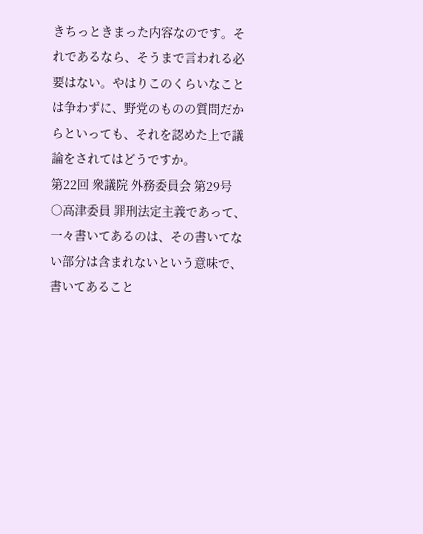きちっときまった内容なのです。それであるなら、そうまで言われる必要はない。やはりこのくらいなことは争わずに、野党のものの質問だからといっても、それを認めた上で議論をされてはどうですか。
第22回 衆議院 外務委員会 第29号
○高津委員 罪刑法定主義であって、一々書いてあるのは、その書いてない部分は含まれないという意味で、書いてあること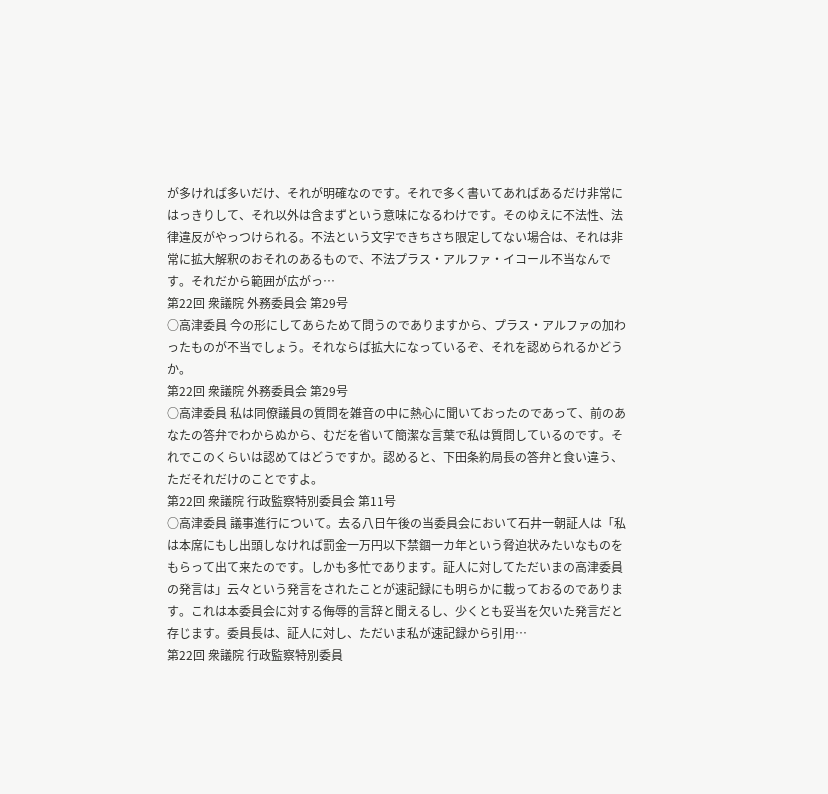が多ければ多いだけ、それが明確なのです。それで多く書いてあればあるだけ非常にはっきりして、それ以外は含まずという意味になるわけです。そのゆえに不法性、法律違反がやっつけられる。不法という文字できちさち限定してない場合は、それは非常に拡大解釈のおそれのあるもので、不法プラス・アルファ・イコール不当なんです。それだから範囲が広がっ…
第22回 衆議院 外務委員会 第29号
○高津委員 今の形にしてあらためて問うのでありますから、プラス・アルファの加わったものが不当でしょう。それならば拡大になっているぞ、それを認められるかどうか。
第22回 衆議院 外務委員会 第29号
○高津委員 私は同僚議員の質問を雑音の中に熱心に聞いておったのであって、前のあなたの答弁でわからぬから、むだを省いて簡潔な言葉で私は質問しているのです。それでこのくらいは認めてはどうですか。認めると、下田条約局長の答弁と食い違う、ただそれだけのことですよ。
第22回 衆議院 行政監察特別委員会 第11号
○高津委員 議事進行について。去る八日午後の当委員会において石井一朝証人は「私は本席にもし出頭しなければ罰金一万円以下禁錮一カ年という脅迫状みたいなものをもらって出て来たのです。しかも多忙であります。証人に対してただいまの高津委員の発言は」云々という発言をされたことが速記録にも明らかに載っておるのであります。これは本委員会に対する侮辱的言辞と聞えるし、少くとも妥当を欠いた発言だと存じます。委員長は、証人に対し、ただいま私が速記録から引用…
第22回 衆議院 行政監察特別委員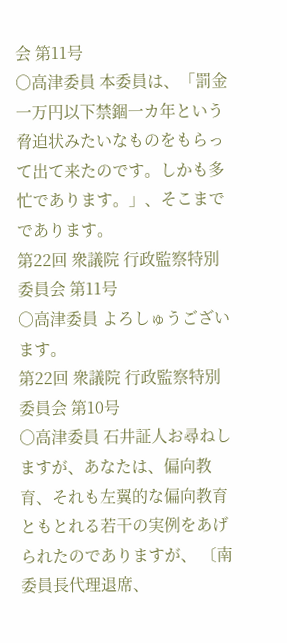会 第11号
○高津委員 本委員は、「罰金一万円以下禁錮一カ年という脅迫状みたいなものをもらって出て来たのです。しかも多忙であります。」、そこまでであります。
第22回 衆議院 行政監察特別委員会 第11号
○高津委員 よろしゅうございます。
第22回 衆議院 行政監察特別委員会 第10号
○高津委員 石井証人お尋ねしますが、あなたは、偏向教育、それも左翼的な偏向教育ともとれる若干の実例をあげられたのでありますが、 〔南委員長代理退席、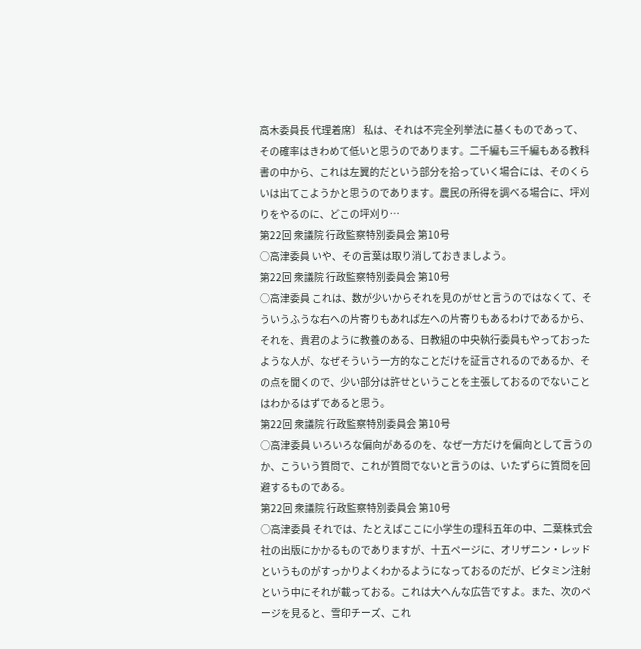高木委員長 代理着席〕 私は、それは不完全列挙法に基くものであって、その確率はきわめて低いと思うのであります。二千編も三千編もある教科書の中から、これは左翼的だという部分を拾っていく場合には、そのくらいは出てこようかと思うのであります。農民の所得を調べる場合に、坪刈りをやるのに、どこの坪刈り…
第22回 衆議院 行政監察特別委員会 第10号
○高津委員 いや、その言葉は取り消しておきましよう。
第22回 衆議院 行政監察特別委員会 第10号
○高津委員 これは、数が少いからそれを見のがせと言うのではなくて、そういうふうな右への片寄りもあれば左への片寄りもあるわけであるから、それを、貴君のように教養のある、日教組の中央執行委員もやっておったような人が、なぜそういう一方的なことだけを証言されるのであるか、その点を聞くので、少い部分は許せということを主張しておるのでないことはわかるはずであると思う。
第22回 衆議院 行政監察特別委員会 第10号
○高津委員 いろいろな偏向があるのを、なぜ一方だけを偏向として言うのか、こういう質問で、これが質問でないと言うのは、いたずらに質問を回避するものである。
第22回 衆議院 行政監察特別委員会 第10号
○高津委員 それでは、たとえばここに小学生の理科五年の中、二葉株式会社の出版にかかるものでありますが、十五ページに、オリザニン・レッドというものがすっかりよくわかるようになっておるのだが、ビタミン注射という中にそれが載っておる。これは大へんな広告ですよ。また、次のページを見ると、雪印チーズ、これ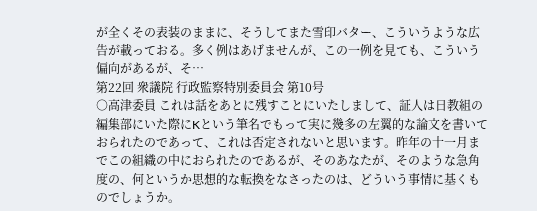が全くその表装のままに、そうしてまた雪印バター、こういうような広告が載っておる。多く例はあげませんが、この一例を見ても、こういう偏向があるが、そ…
第22回 衆議院 行政監察特別委員会 第10号
○高津委員 これは話をあとに残すことにいたしまして、証人は日教組の編集部にいた際にKという筆名でもって実に幾多の左翼的な論文を書いておられたのであって、これは否定されないと思います。昨年の十一月までこの組織の中におられたのであるが、そのあなたが、そのような急角度の、何というか思想的な転換をなさったのは、どういう事情に基くものでしょうか。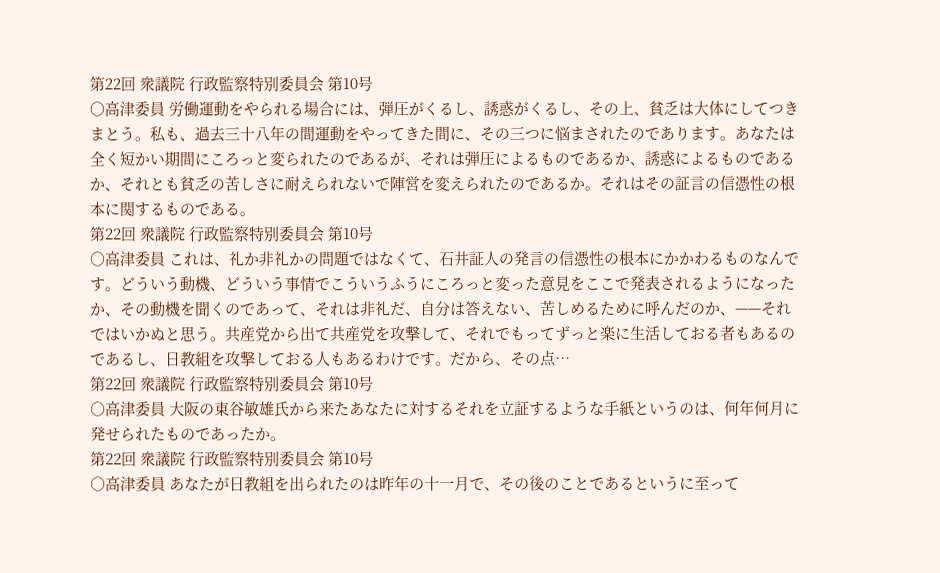第22回 衆議院 行政監察特別委員会 第10号
○高津委員 労働運動をやられる場合には、弾圧がくるし、誘惑がくるし、その上、貧乏は大体にしてつきまとう。私も、過去三十八年の間運動をやってきた間に、その三つに悩まされたのであります。あなたは全く短かい期間にころっと変られたのであるが、それは弾圧によるものであるか、誘惑によるものであるか、それとも貧乏の苦しさに耐えられないで陣営を変えられたのであるか。それはその証言の信憑性の根本に関するものである。
第22回 衆議院 行政監察特別委員会 第10号
○高津委員 これは、礼か非礼かの問題ではなくて、石井証人の発言の信憑性の根本にかかわるものなんです。どういう動機、どういう事情でこういうふうにころっと変った意見をここで発表されるようになったか、その動機を聞くのであって、それは非礼だ、自分は答えない、苦しめるために呼んだのか、——それではいかぬと思う。共産党から出て共産党を攻撃して、それでもってずっと楽に生活しておる者もあるのであるし、日教組を攻撃しておる人もあるわけです。だから、その点…
第22回 衆議院 行政監察特別委員会 第10号
○高津委員 大阪の東谷敏雄氏から来たあなたに対するそれを立証するような手紙というのは、何年何月に発せられたものであったか。
第22回 衆議院 行政監察特別委員会 第10号
○高津委員 あなたが日教組を出られたのは昨年の十一月で、その後のことであるというに至って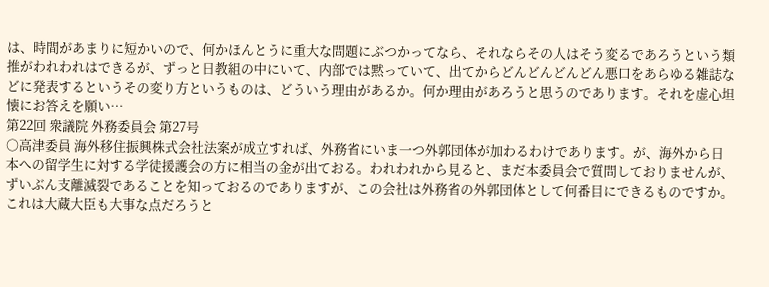は、時間があまりに短かいので、何かほんとうに重大な問題にぶつかってなら、それならその人はそう変るであろうという類推がわれわれはできるが、ずっと日教組の中にいて、内部では黙っていて、出てからどんどんどんどん悪口をあらゆる雑誌などに発表するというその変り方というものは、どういう理由があるか。何か理由があろうと思うのであります。それを虚心坦懐にお答えを願い…
第22回 衆議院 外務委員会 第27号
○高津委員 海外移住振興株式会社法案が成立すれば、外務省にいま一つ外郭団体が加わるわけであります。が、海外から日本への留学生に対する学徒援護会の方に相当の金が出ておる。われわれから見ると、まだ本委員会で質問しておりませんが、ずいぶん支離滅裂であることを知っておるのでありますが、この会社は外務省の外郭団体として何番目にできるものですか。これは大蔵大臣も大事な点だろうと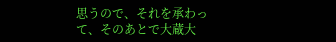思うので、それを承わって、そのあとで大蔵大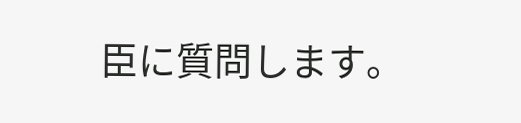臣に質問します。